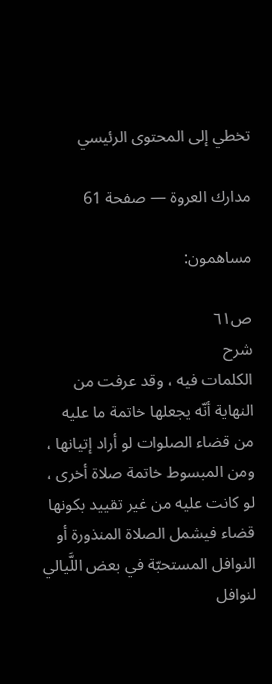تخطي إلى المحتوى الرئيسي

مدارك العروة — صفحة 61

مساهمون:

ص٦١
شرح
الكلمات فيه ، وقد عرفت من النهاية أنّه يجعلها خاتمة ما عليه من قضاء الصلوات لو أراد إتيانها ، ومن المبسوط خاتمة صلاة أخرى ، لو كانت عليه من غير تقييد بكونها قضاء فيشمل الصلاة المنذورة أو النوافل المستحبّة في بعض اللَّيالي لنوافل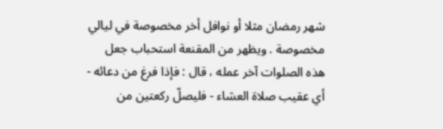شهر رمضان مثلا أو نوافل أخر مخصوصة في ليالي مخصوصة . ويظهر من المقنعة استحباب جعل هذه الصلوات آخر عمله ، قال : فإذا فرغ من دعائه - أي عقيب صلاة العشاء - فليصلّ ركعتين من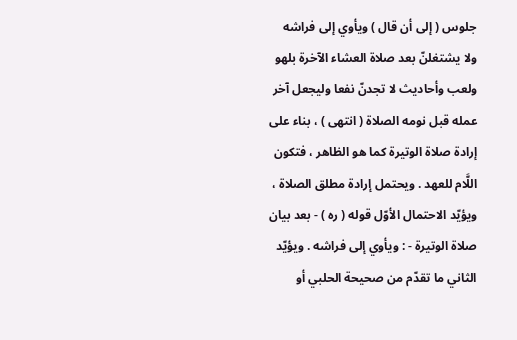جلوس ( إلى أن قال ) ويأوي إلى فراشه ولا يشتغلنّ بعد صلاة العشاء الآخرة بلهو ولعب وأحاديث لا تجدنّ نفعا وليجعل آخر عمله قبل نومه الصلاة ( انتهى ) ، بناء على إرادة صلاة الوتيرة كما هو الظاهر ، فتكون اللَّام للعهد . ويحتمل إرادة مطلق الصلاة ، ويؤيّد الاحتمال الأوّل قوله ( ره ) - بعد بيان صلاة الوتيرة - : ويأوي إلى فراشه . ويؤيّد الثاني ما تقدّم من صحيحة الحلبي أو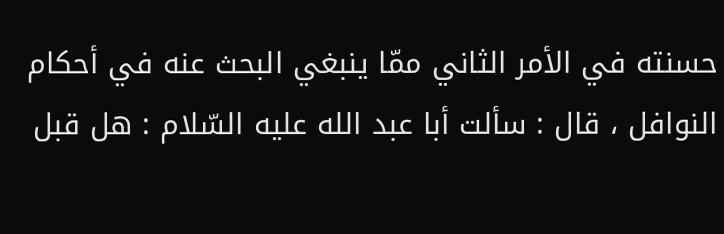حسنته في الأمر الثاني ممّا ينبغي البحث عنه في أحكام النوافل ، قال : سألت أبا عبد الله عليه السّلام : هل قبل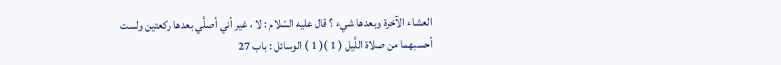العشاء الآخرة وبعدها شيء ؟ قال عليه السّلام : لا ، غير أني أصلَّي بعدها ركعتين ولست أحسبهما من صلاة اللَّيل ( 1 )( 1 ) الوسائل : باب 27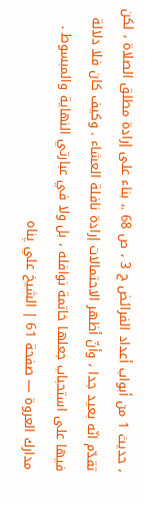، حديث 1 من أبواب أعداد الفرائض ج 3 ، ص 68 .، بناء على إرادة مطلق الصلاة ، لكن تقدّم انّه بعيد جدا ، وأنّ أظهر الاحتمالات إرادة نافلة العشاء . وكيف كان فلا دلالة فيها على استحباب جعلها خاتمة نوافله ، بل ولا في عبارتي النهاية والمبسوط .
مدارك العروة — صفحة 61 | الشيخ علي پناه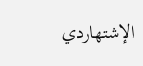الإشتهاردي